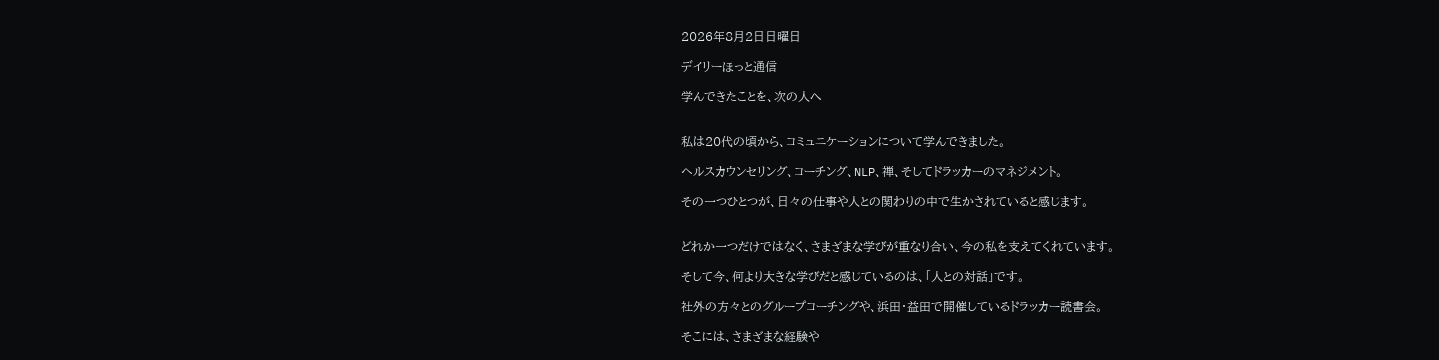2026年8月2日日曜日

デイリーほっと通信

学んできたことを、次の人へ


私は20代の頃から、コミュニケーションについて学んできました。

ヘルスカウンセリング、コーチング、NLP、禅、そしてドラッカーのマネジメント。

その一つひとつが、日々の仕事や人との関わりの中で生かされていると感じます。


どれか一つだけではなく、さまざまな学びが重なり合い、今の私を支えてくれています。

そして今、何より大きな学びだと感じているのは、「人との対話」です。

社外の方々とのグループコーチングや、浜田・益田で開催しているドラッカー読書会。

そこには、さまざまな経験や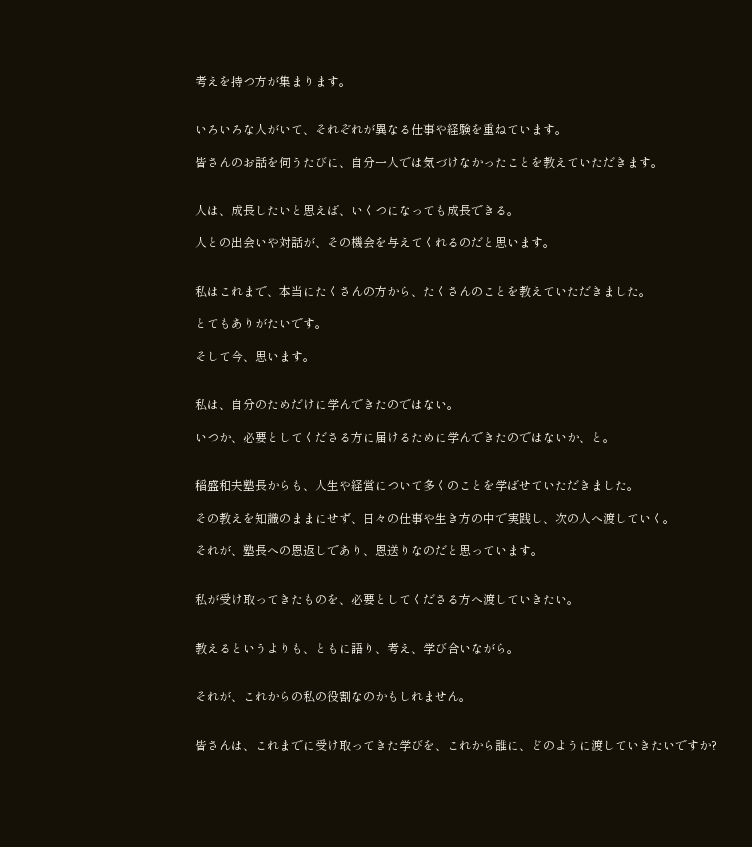考えを持つ方が集まります。


いろいろな人がいて、それぞれが異なる仕事や経験を重ねています。

皆さんのお話を伺うたびに、自分一人では気づけなかったことを教えていただきます。


人は、成長したいと思えば、いくつになっても成長できる。

人との出会いや対話が、その機会を与えてくれるのだと思います。


私はこれまで、本当にたくさんの方から、たくさんのことを教えていただきました。

とてもありがたいです。

そして今、思います。


私は、自分のためだけに学んできたのではない。

いつか、必要としてくださる方に届けるために学んできたのではないか、と。


稲盛和夫塾長からも、人生や経営について多くのことを学ばせていただきました。

その教えを知識のままにせず、日々の仕事や生き方の中で実践し、次の人へ渡していく。

それが、塾長への恩返しであり、恩送りなのだと思っています。


私が受け取ってきたものを、必要としてくださる方へ渡していきたい。


教えるというよりも、ともに語り、考え、学び合いながら。


それが、これからの私の役割なのかもしれません。


皆さんは、これまでに受け取ってきた学びを、これから誰に、どのように渡していきたいですか?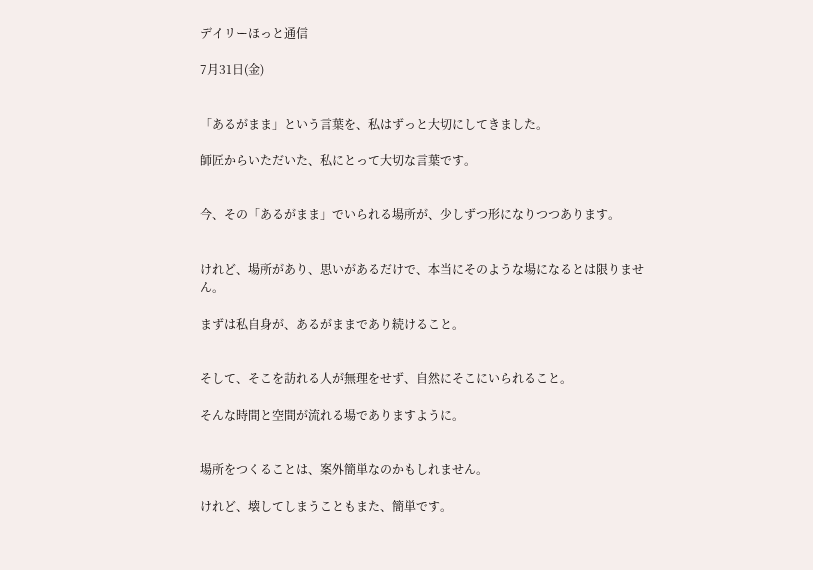デイリーほっと通信

7月31日(金)


「あるがまま」という言葉を、私はずっと大切にしてきました。

師匠からいただいた、私にとって大切な言葉です。


今、その「あるがまま」でいられる場所が、少しずつ形になりつつあります。


けれど、場所があり、思いがあるだけで、本当にそのような場になるとは限りません。

まずは私自身が、あるがままであり続けること。


そして、そこを訪れる人が無理をせず、自然にそこにいられること。

そんな時間と空間が流れる場でありますように。


場所をつくることは、案外簡単なのかもしれません。

けれど、壊してしまうこともまた、簡単です。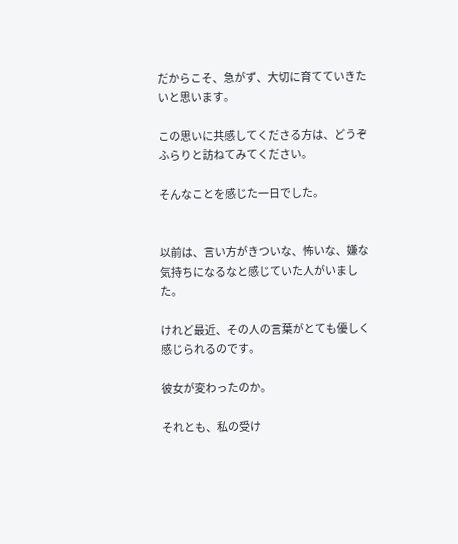だからこそ、急がず、大切に育てていきたいと思います。

この思いに共感してくださる方は、どうぞふらりと訪ねてみてください。

そんなことを感じた一日でした。


以前は、言い方がきついな、怖いな、嫌な気持ちになるなと感じていた人がいました。

けれど最近、その人の言葉がとても優しく感じられるのです。

彼女が変わったのか。

それとも、私の受け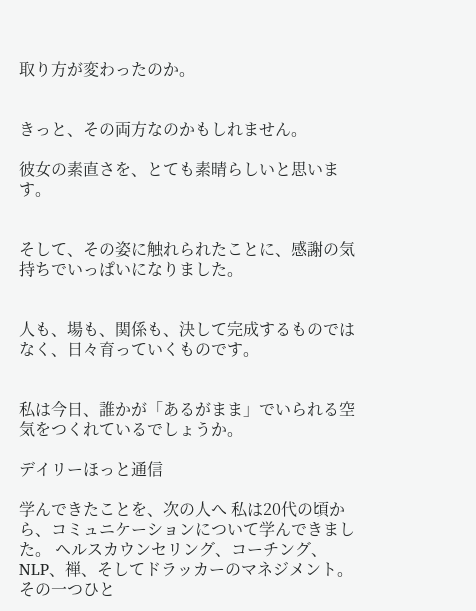取り方が変わったのか。


きっと、その両方なのかもしれません。

彼女の素直さを、とても素晴らしいと思います。


そして、その姿に触れられたことに、感謝の気持ちでいっぱいになりました。


人も、場も、関係も、決して完成するものではなく、日々育っていくものです。


私は今日、誰かが「あるがまま」でいられる空気をつくれているでしょうか。

デイリーほっと通信

学んできたことを、次の人へ 私は20代の頃から、コミュニケーションについて学んできました。 ヘルスカウンセリング、コーチング、NLP、禅、そしてドラッカーのマネジメント。 その一つひと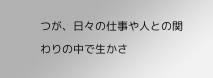つが、日々の仕事や人との関わりの中で生かさ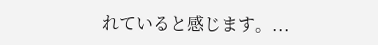れていると感じます。...